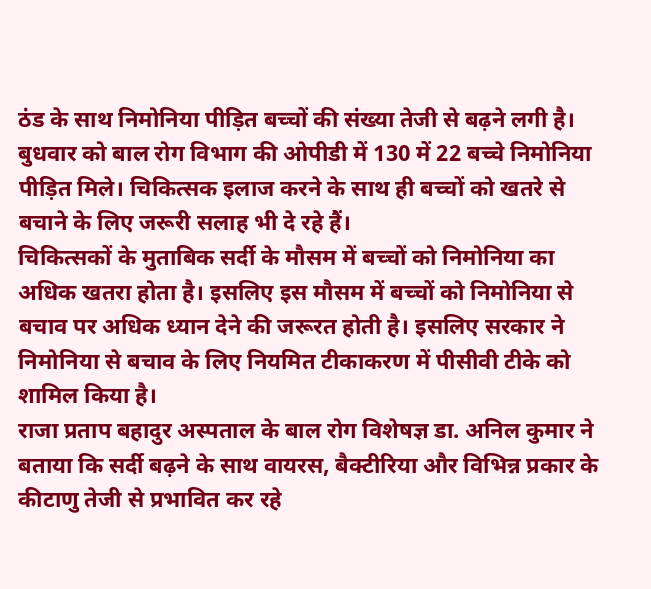ठंड के साथ निमोनिया पीड़ित बच्चों की संख्या तेजी से बढ़ने लगी है। बुधवार को बाल रोग विभाग की ओपीडी में 130 में 22 बच्चे निमोनिया पीड़ित मिले। चिकित्सक इलाज करने के साथ ही बच्चों को खतरे से बचाने के लिए जरूरी सलाह भी दे रहे हैं।
चिकित्सकों के मुताबिक सर्दी के मौसम में बच्चों को निमोनिया का अधिक खतरा होता है। इसलिए इस मौसम में बच्चों को निमोनिया से बचाव पर अधिक ध्यान देने की जरूरत होती है। इसलिए सरकार ने निमोनिया से बचाव के लिए नियमित टीकाकरण में पीसीवी टीके को शामिल किया है।
राजा प्रताप बहादुर अस्पताल के बाल रोग विशेषज्ञ डा. अनिल कुमार ने बताया कि सर्दी बढ़ने के साथ वायरस, बैक्टीरिया और विभिन्न प्रकार के कीटाणु तेजी से प्रभावित कर रहे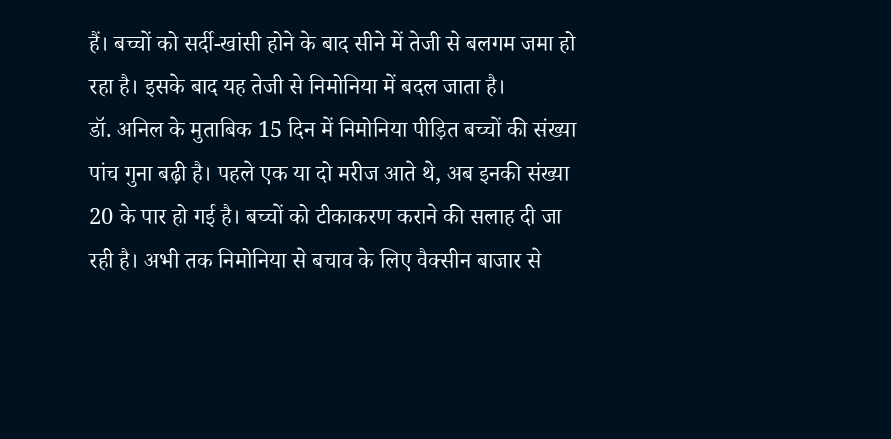हैं। बच्चों को सर्दी-खांसी होने के बाद सीने में तेजी से बलगम जमा हो रहा है। इसके बाद यह तेजी से निमोनिया में बदल जाता है।
डॉ. अनिल के मुताबिक 15 दिन में निमोनिया पीड़ित बच्चों की संख्या पांच गुना बढ़ी है। पहले एक या दो मरीज आते थे, अब इनकी संख्या 20 के पार हो गई है। बच्चों को टीकाकरण कराने की सलाह दी जा रही है। अभी तक निमोनिया से बचाव के लिए वैक्सीन बाजार से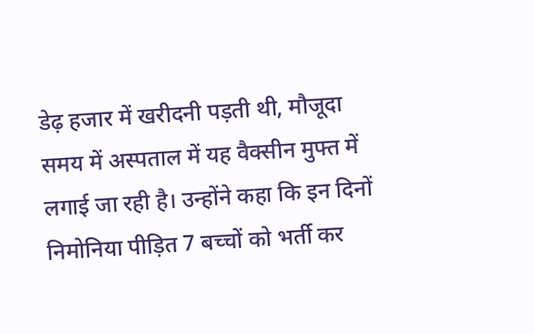डेढ़ हजार में खरीदनी पड़ती थी, मौजूदा समय में अस्पताल में यह वैक्सीन मुफ्त में लगाई जा रही है। उन्होंने कहा कि इन दिनों निमोनिया पीड़ित 7 बच्चों को भर्ती कर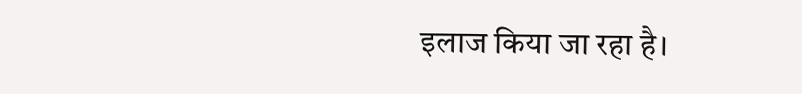इलाज किया जा रहा है।